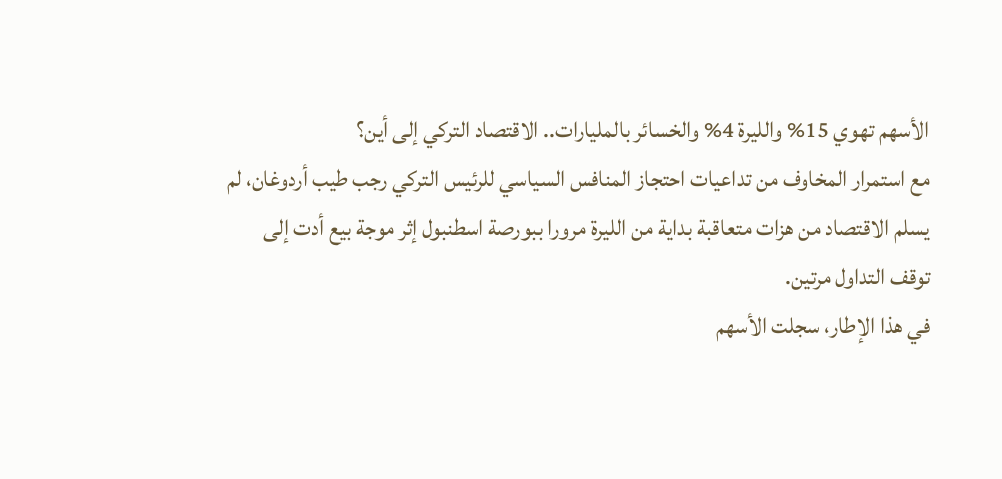الأسهم تهوي 15% والليرة 4% والخسائر بالمليارات.. الاقتصاد التركي إلى أين؟
مع استمرار المخاوف من تداعيات احتجاز المنافس السياسي للرئيس التركي رجب طيب أردوغان، لم يسلم الاقتصاد من هزات متعاقبة بداية من الليرة مرورا ببورصة اسطنبول إثر موجة بيع أدت إلى توقف التداول مرتين.
في هذا الإطار، سجلت الأسهم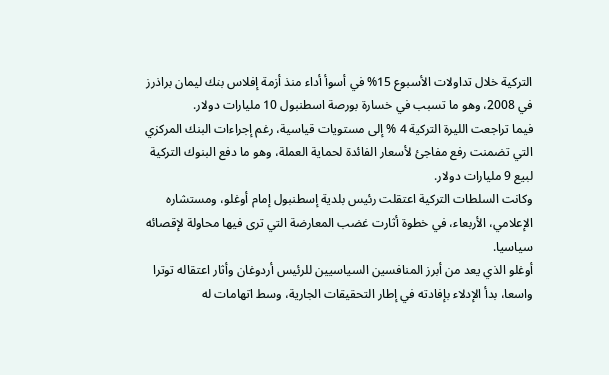التركية خلال تداولات الأسبوع 15% في أسوأ أداء منذ أزمة إفلاس بنك ليمان براذرز في 2008، وهو ما تسبب في خسارة بورصة اسطنبول 10 مليارات دولار.
فيما تراجعت الليرة التركية 4 % إلى مستويات قياسية، رغم إجراءات البنك المركزي التي تضمنت رفع مفاجئ لأسعار الفائدة لحماية العملة، وهو ما دفع البنوك التركية لبيع 9 مليارات دولار.
وكانت السلطات التركية اعتقلت رئيس بلدية إسطنبول إمام أوغلو، ومستشاره الإعلامي، الأربعاء، في خطوة أثارت غضب المعارضة التي ترى فيها محاولة لإقصائه سياسيا.
أوغلو الذي يعد من أبرز المنافسين السياسيين للرئيس أردوغان وأثار اعتقاله توترا واسعا، بدأ الإدلاء بإفادته في إطار التحقيقات الجارية، وسط اتهامات له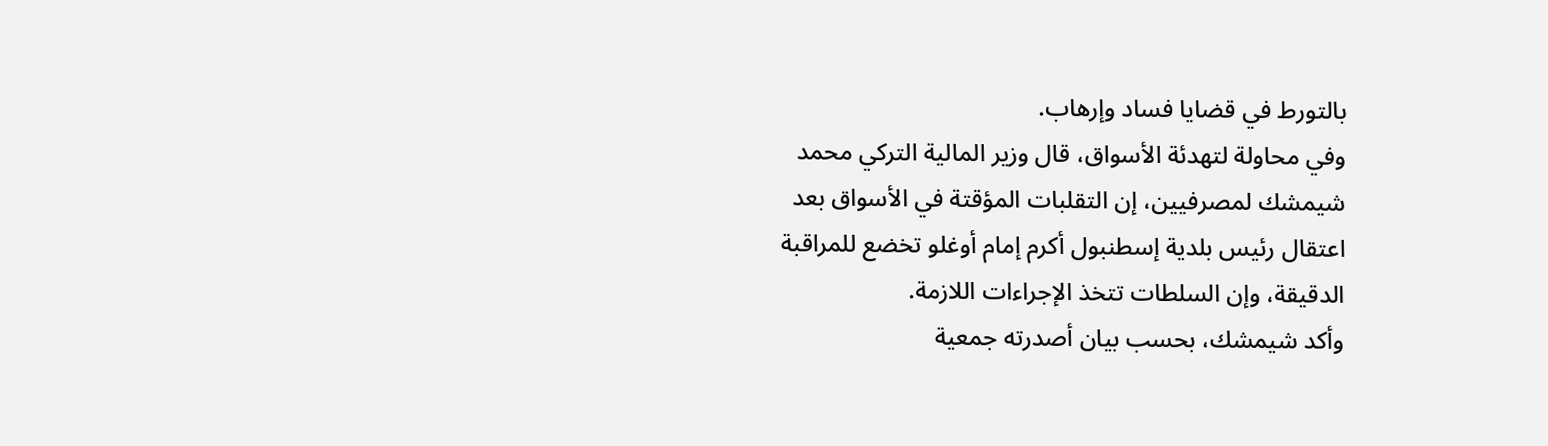بالتورط في قضايا فساد وإرهاب.
وفي محاولة لتهدئة الأسواق، قال وزير المالية التركي محمد شيمشك لمصرفيين، إن التقلبات المؤقتة في الأسواق بعد اعتقال رئيس بلدية إسطنبول أكرم إمام أوغلو تخضع للمراقبة الدقيقة، وإن السلطات تتخذ الإجراءات اللازمة.
وأكد شيمشك، بحسب بيان أصدرته جمعية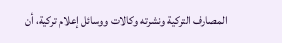المصارف التركية ونشرته وكالات ووسائل إعلام تركية، أن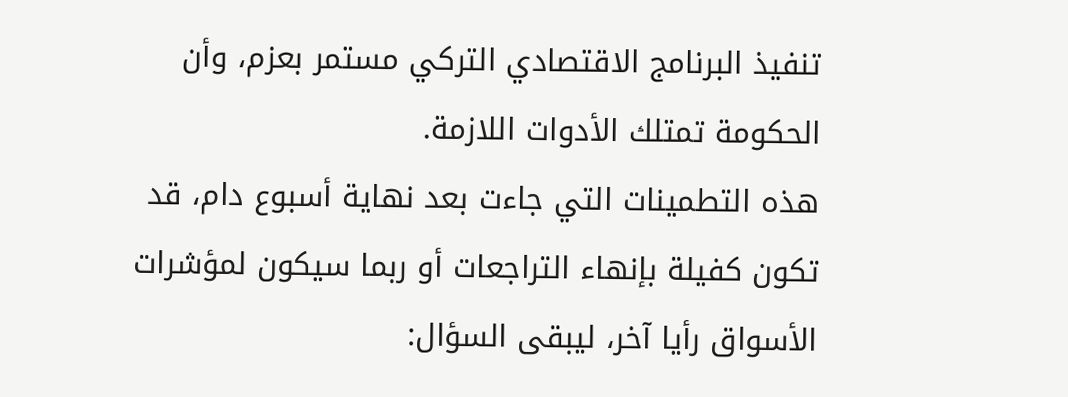تنفيذ البرنامج الاقتصادي التركي مستمر بعزم، وأن الحكومة تمتلك الأدوات اللازمة.
هذه التطمينات التي جاءت بعد نهاية أسبوع دام، قد تكون كفيلة بإنهاء التراجعات أو ربما سيكون لمؤشرات الأسواق رأيا آخر، ليبقى السؤال: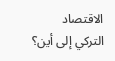الاقتصاد التركي إلى أين؟